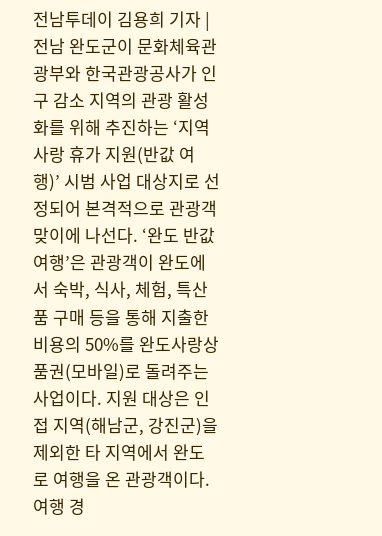전남투데이 김용희 기자 | 전남 완도군이 문화체육관광부와 한국관광공사가 인구 감소 지역의 관광 활성화를 위해 추진하는 ‘지역 사랑 휴가 지원(반값 여행)’ 시범 사업 대상지로 선정되어 본격적으로 관광객 맞이에 나선다. ‘완도 반값 여행’은 관광객이 완도에서 숙박, 식사, 체험, 특산품 구매 등을 통해 지출한 비용의 50%를 완도사랑상품권(모바일)로 돌려주는 사업이다. 지원 대상은 인접 지역(해남군, 강진군)을 제외한 타 지역에서 완도로 여행을 온 관광객이다. 여행 경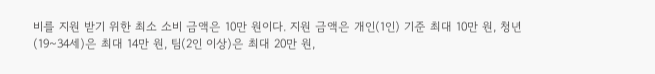비를 지원 받기 위한 최소 소비 금액은 10만 원이다. 지원 금액은 개인(1인) 기준 최대 10만 원, 청년(19~34세)은 최대 14만 원, 팀(2인 이상)은 최대 20만 원,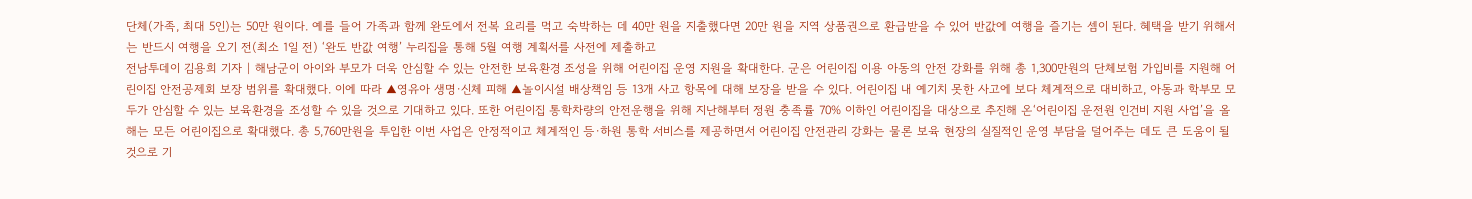단체(가족, 최대 5인)는 50만 원이다. 예를 들어 가족과 함께 완도에서 전복 요리를 먹고 숙박하는 데 40만 원을 지출했다면 20만 원을 지역 상품권으로 환급받을 수 있어 반값에 여행을 즐기는 셈이 된다. 혜택을 받기 위해서는 반드시 여행을 오기 전(최소 1일 전) ‘완도 반값 여행’ 누리집을 통해 5월 여행 계획서를 사전에 제출하고
전남투데이 김용희 기자 | 해남군이 아이와 부모가 더욱 안심할 수 있는 안전한 보육환경 조성을 위해 어린이집 운영 지원을 확대한다. 군은 어린이집 이용 아동의 안전 강화를 위해 총 1,300만원의 단체보험 가입비를 지원해 어린이집 안전공제회 보장 범위를 확대했다. 이에 따라 ▲영유아 생명·신체 피해 ▲놀이시설 배상책임 등 13개 사고 항목에 대해 보장을 받을 수 있다. 어린이집 내 예기치 못한 사고에 보다 체계적으로 대비하고, 아동과 학부모 모두가 안심할 수 있는 보육환경을 조성할 수 있을 것으로 기대하고 있다. 또한 어린이집 통학차량의 안전운행을 위해 지난해부터 정원 충족률 70% 이하인 어린이집을 대상으로 추진해 온‘어린이집 운전원 인건비 지원 사업’을 올해는 모든 어린이집으로 확대했다. 총 5,760만원을 투입한 이번 사업은 안정적이고 체계적인 등·하원 통학 서비스를 제공하면서 어린이집 안전관리 강화는 물론 보육 현장의 실질적인 운영 부담을 덜어주는 데도 큰 도움이 될 것으로 기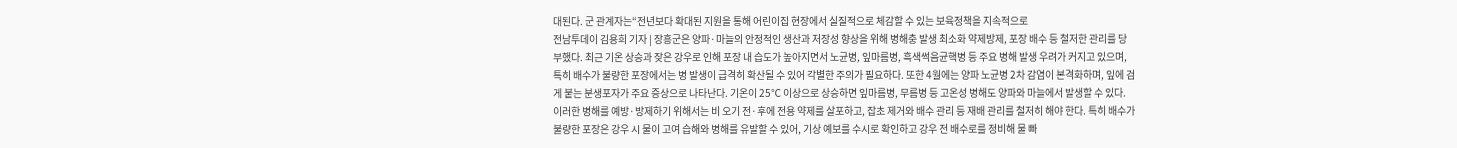대된다. 군 관계자는“전년보다 확대된 지원을 통해 어린이집 현장에서 실질적으로 체감할 수 있는 보육정책을 지속적으로
전남투데이 김용희 기자 | 장흥군은 양파·마늘의 안정적인 생산과 저장성 향상을 위해 병해충 발생 최소화 약제방제, 포장 배수 등 철저한 관리를 당부했다. 최근 기온 상승과 잦은 강우로 인해 포장 내 습도가 높아지면서 노균병, 잎마름병, 흑색썩음균핵병 등 주요 병해 발생 우려가 커지고 있으며, 특히 배수가 불량한 포장에서는 병 발생이 급격히 확산될 수 있어 각별한 주의가 필요하다. 또한 4월에는 양파 노균병 2차 감염이 본격화하며, 잎에 검게 붙는 분생포자가 주요 증상으로 나타난다. 기온이 25℃ 이상으로 상승하면 잎마름병, 무름병 등 고온성 병해도 양파와 마늘에서 발생할 수 있다. 이러한 병해를 예방·방제하기 위해서는 비 오기 전·후에 전용 약제를 살포하고, 잡초 제거와 배수 관리 등 재배 관리를 철저히 해야 한다. 특히 배수가 불량한 포장은 강우 시 물이 고여 습해와 병해를 유발할 수 있어, 기상 예보를 수시로 확인하고 강우 전 배수로를 정비해 물 빠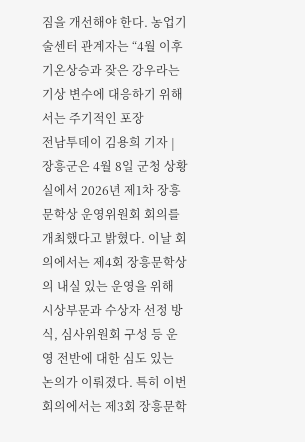짐을 개선해야 한다. 농업기술센터 관계자는 “4월 이후 기온상승과 잦은 강우라는 기상 변수에 대응하기 위해서는 주기적인 포장
전남투데이 김용희 기자 | 장흥군은 4월 8일 군청 상황실에서 2026년 제1차 장흥문학상 운영위원회 회의를 개최했다고 밝혔다. 이날 회의에서는 제4회 장흥문학상의 내실 있는 운영을 위해 시상부문과 수상자 선정 방식, 심사위원회 구성 등 운영 전반에 대한 심도 있는 논의가 이뤄졌다. 특히 이번 회의에서는 제3회 장흥문학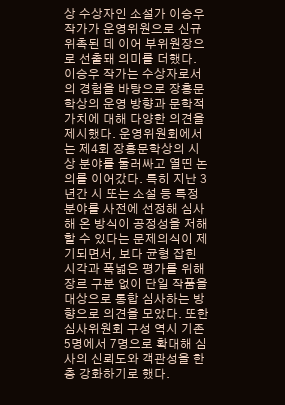상 수상자인 소설가 이승우 작가가 운영위원으로 신규 위촉된 데 이어 부위원장으로 선출돼 의미를 더했다. 이승우 작가는 수상자로서의 경험을 바탕으로 장흥문학상의 운영 방향과 문학적 가치에 대해 다양한 의견을 제시했다. 운영위원회에서는 제4회 장흥문학상의 시상 분야를 둘러싸고 열띤 논의를 이어갔다. 특히 지난 3년간 시 또는 소설 등 특정 분야를 사전에 선정해 심사해 온 방식이 공정성을 저해할 수 있다는 문제의식이 제기되면서, 보다 균형 잡힌 시각과 폭넓은 평가를 위해 장르 구분 없이 단일 작품을 대상으로 통합 심사하는 방향으로 의견을 모았다. 또한 심사위원회 구성 역시 기존 5명에서 7명으로 확대해 심사의 신뢰도와 객관성을 한층 강화하기로 했다.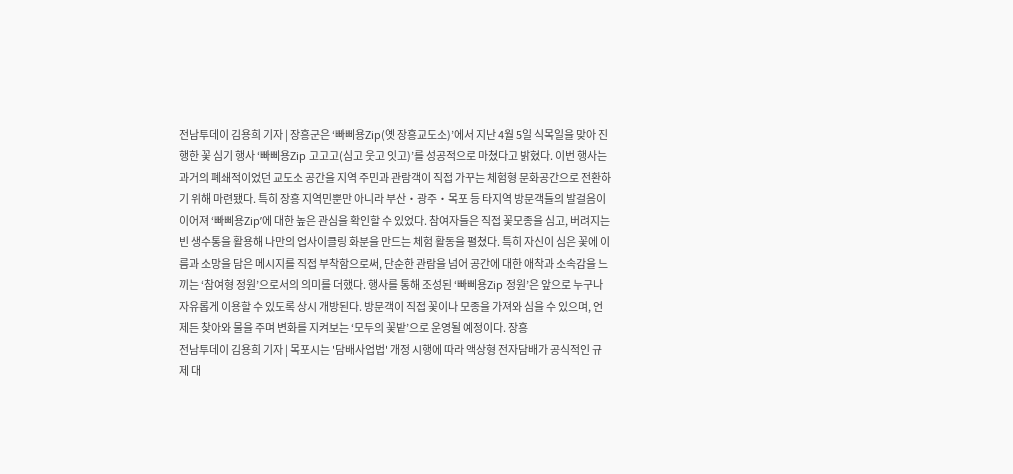전남투데이 김용희 기자 | 장흥군은 ‘빠삐용Zip(옛 장흥교도소)’에서 지난 4월 5일 식목일을 맞아 진행한 꽃 심기 행사 ‘빠삐용Zip 고고고(심고 웃고 잇고)’를 성공적으로 마쳤다고 밝혔다. 이번 행사는 과거의 폐쇄적이었던 교도소 공간을 지역 주민과 관람객이 직접 가꾸는 체험형 문화공간으로 전환하기 위해 마련됐다. 특히 장흥 지역민뿐만 아니라 부산‧광주‧목포 등 타지역 방문객들의 발걸음이 이어져 ‘빠삐용Zip’에 대한 높은 관심을 확인할 수 있었다. 참여자들은 직접 꽃모종을 심고, 버려지는 빈 생수통을 활용해 나만의 업사이클링 화분을 만드는 체험 활동을 펼쳤다. 특히 자신이 심은 꽃에 이름과 소망을 담은 메시지를 직접 부착함으로써, 단순한 관람을 넘어 공간에 대한 애착과 소속감을 느끼는 ‘참여형 정원’으로서의 의미를 더했다. 행사를 통해 조성된 ‘빠삐용Zip 정원’은 앞으로 누구나 자유롭게 이용할 수 있도록 상시 개방된다. 방문객이 직접 꽃이나 모종을 가져와 심을 수 있으며, 언제든 찾아와 물을 주며 변화를 지켜보는 ‘모두의 꽃밭’으로 운영될 예정이다. 장흥
전남투데이 김용희 기자 | 목포시는 '담배사업법' 개정 시행에 따라 액상형 전자담배가 공식적인 규제 대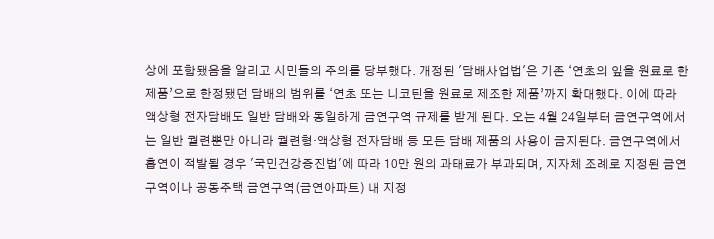상에 포함됐음을 알리고 시민들의 주의를 당부했다. 개정된 '담배사업법'은 기존 ‘연초의 잎을 원료로 한 제품’으로 한정됐던 담배의 범위를 ‘연초 또는 니코틴을 원료로 제조한 제품’까지 확대했다. 이에 따라 액상형 전자담배도 일반 담배와 동일하게 금연구역 규제를 받게 된다. 오는 4월 24일부터 금연구역에서는 일반 궐련뿐만 아니라 궐련형·액상형 전자담배 등 모든 담배 제품의 사용이 금지된다. 금연구역에서 흡연이 적발될 경우 '국민건강증진법'에 따라 10만 원의 과태료가 부과되며, 지자체 조례로 지정된 금연구역이나 공동주택 금연구역(금연아파트) 내 지정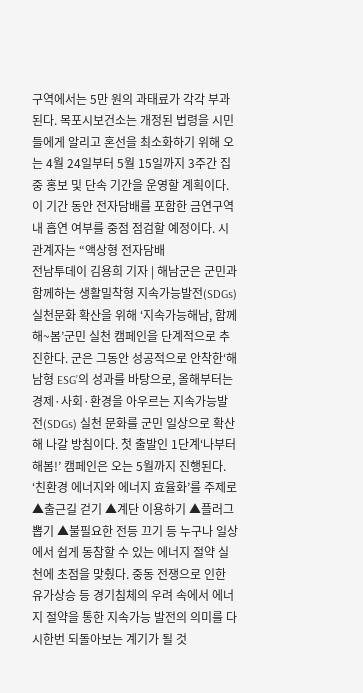구역에서는 5만 원의 과태료가 각각 부과된다. 목포시보건소는 개정된 법령을 시민들에게 알리고 혼선을 최소화하기 위해 오는 4월 24일부터 5월 15일까지 3주간 집중 홍보 및 단속 기간을 운영할 계획이다. 이 기간 동안 전자담배를 포함한 금연구역 내 흡연 여부를 중점 점검할 예정이다. 시 관계자는 “액상형 전자담배
전남투데이 김용희 기자 | 해남군은 군민과 함께하는 생활밀착형 지속가능발전(SDGs) 실천문화 확산을 위해 ‘지속가능해남, 함께 해~봄’군민 실천 캠페인을 단계적으로 추진한다. 군은 그동안 성공적으로 안착한‘해남형 ESG’의 성과를 바탕으로, 올해부터는 경제·사회·환경을 아우르는 지속가능발전(SDGs) 실천 문화를 군민 일상으로 확산해 나갈 방침이다. 첫 출발인 1단계‘나부터 해봄!’ 캠페인은 오는 5월까지 진행된다. ‘친환경 에너지와 에너지 효율화’를 주제로 ▲출근길 걷기 ▲계단 이용하기 ▲플러그 뽑기 ▲불필요한 전등 끄기 등 누구나 일상에서 쉽게 동참할 수 있는 에너지 절약 실천에 초점을 맞췄다. 중동 전쟁으로 인한 유가상승 등 경기침체의 우려 속에서 에너지 절약을 통한 지속가능 발전의 의미를 다시한번 되돌아보는 계기가 될 것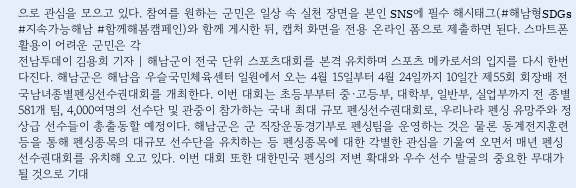으로 관심을 모으고 있다. 참여를 원하는 군민은 일상 속 실천 장면을 본인 SNS에 필수 해시태그(#해남형SDGs #지속가능해남 #함께해봄캠페인)와 함께 게시한 뒤, 캡처 화면을 전용 온라인 폼으로 제출하면 된다. 스마트폰 활용이 어려운 군민은 각
전남투데이 김용희 기자 | 해남군이 전국 단위 스포츠대회를 본격 유치하며 스포츠 메카로서의 입지를 다시 한번 다진다. 해남군은 해남읍 우슬국민체육센터 일원에서 오는 4월 15일부터 4월 24일까지 10일간 제55회 회장배 전국남녀종별펜싱선수권대회를 개최한다. 이번 대회는 초등부부터 중·고등부, 대학부, 일반부, 실업부까지 전 종별 581개 팀, 4,000여명의 선수단 및 관중이 참가하는 국내 최대 규모 펜싱선수권대회로, 우리나라 펜싱 유망주와 정상급 선수들이 총출동할 예정이다. 해남군은 군 직장운동경기부로 펜싱팀을 운영하는 것은 물론 동계전지훈련 등을 통해 펜싱종목의 대규모 선수단을 유치하는 등 펜싱종목에 대한 각별한 관심을 기울여 오면서 매년 펜싱선수권대회를 유치해 오고 있다. 이번 대회 또한 대한민국 펜싱의 저변 확대와 우수 선수 발굴의 중요한 무대가 될 것으로 기대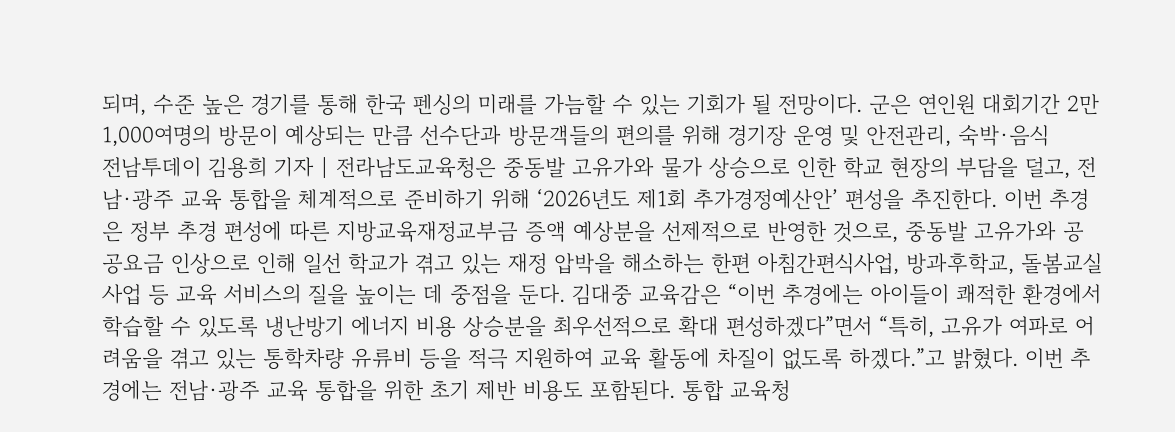되며, 수준 높은 경기를 통해 한국 펜싱의 미래를 가늠할 수 있는 기회가 될 전망이다. 군은 연인원 대회기간 2만 1,000여명의 방문이 예상되는 만큼 선수단과 방문객들의 편의를 위해 경기장 운영 및 안전관리, 숙박·음식
전남투데이 김용희 기자 | 전라남도교육청은 중동발 고유가와 물가 상승으로 인한 학교 현장의 부담을 덜고, 전남·광주 교육 통합을 체계적으로 준비하기 위해 ‘2026년도 제1회 추가경정예산안’ 편성을 추진한다. 이번 추경은 정부 추경 편성에 따른 지방교육재정교부금 증액 예상분을 선제적으로 반영한 것으로, 중동발 고유가와 공공요금 인상으로 인해 일선 학교가 겪고 있는 재정 압박을 해소하는 한편 아침간편식사업, 방과후학교, 돌봄교실 사업 등 교육 서비스의 질을 높이는 데 중점을 둔다. 김대중 교육감은 “이번 추경에는 아이들이 쾌적한 환경에서 학습할 수 있도록 냉난방기 에너지 비용 상승분을 최우선적으로 확대 편성하겠다”면서 “특히, 고유가 여파로 어려움을 겪고 있는 통학차량 유류비 등을 적극 지원하여 교육 활동에 차질이 없도록 하겠다.”고 밝혔다. 이번 추경에는 전남·광주 교육 통합을 위한 초기 제반 비용도 포함된다. 통합 교육청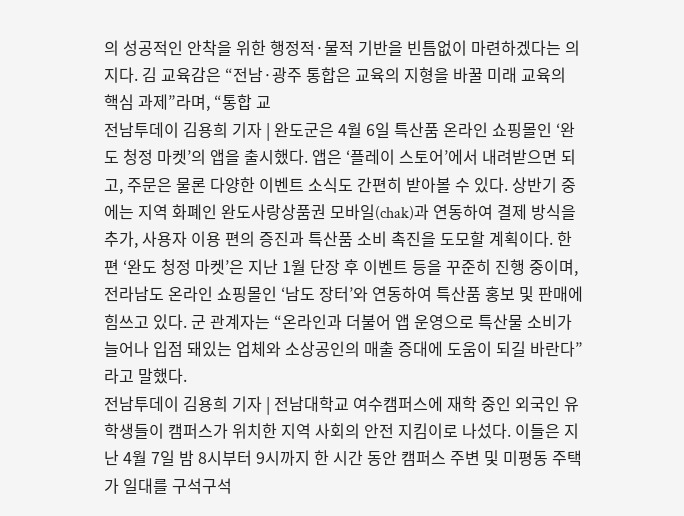의 성공적인 안착을 위한 행정적·물적 기반을 빈틈없이 마련하겠다는 의지다. 김 교육감은 “전남·광주 통합은 교육의 지형을 바꿀 미래 교육의 핵심 과제”라며, “통합 교
전남투데이 김용희 기자 | 완도군은 4월 6일 특산품 온라인 쇼핑몰인 ‘완도 청정 마켓’의 앱을 출시했다. 앱은 ‘플레이 스토어’에서 내려받으면 되고, 주문은 물론 다양한 이벤트 소식도 간편히 받아볼 수 있다. 상반기 중에는 지역 화폐인 완도사랑상품권 모바일(chak)과 연동하여 결제 방식을 추가, 사용자 이용 편의 증진과 특산품 소비 촉진을 도모할 계획이다. 한편 ‘완도 청정 마켓’은 지난 1월 단장 후 이벤트 등을 꾸준히 진행 중이며, 전라남도 온라인 쇼핑몰인 ‘남도 장터’와 연동하여 특산품 홍보 및 판매에 힘쓰고 있다. 군 관계자는 “온라인과 더불어 앱 운영으로 특산물 소비가 늘어나 입점 돼있는 업체와 소상공인의 매출 증대에 도움이 되길 바란다”라고 말했다.
전남투데이 김용희 기자 | 전남대학교 여수캠퍼스에 재학 중인 외국인 유학생들이 캠퍼스가 위치한 지역 사회의 안전 지킴이로 나섰다. 이들은 지난 4월 7일 밤 8시부터 9시까지 한 시간 동안 캠퍼스 주변 및 미평동 주택가 일대를 구석구석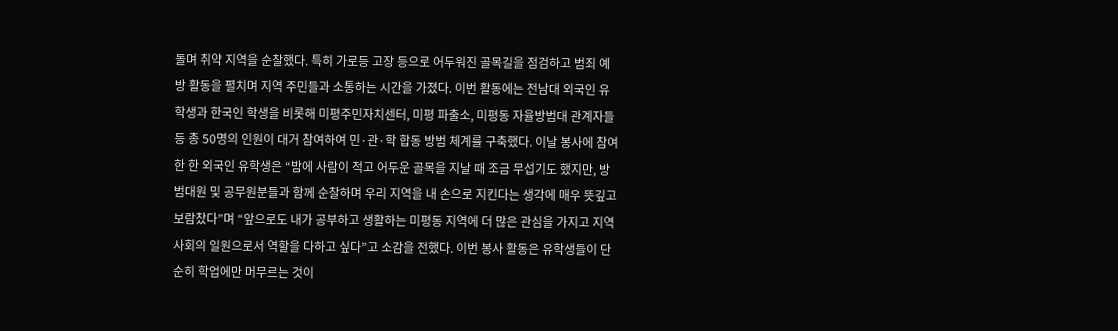돌며 취약 지역을 순찰했다. 특히 가로등 고장 등으로 어두워진 골목길을 점검하고 범죄 예방 활동을 펼치며 지역 주민들과 소통하는 시간을 가졌다. 이번 활동에는 전남대 외국인 유학생과 한국인 학생을 비롯해 미평주민자치센터, 미평 파출소, 미평동 자율방범대 관계자들 등 총 50명의 인원이 대거 참여하여 민·관·학 합동 방범 체계를 구축했다. 이날 봉사에 참여한 한 외국인 유학생은 “밤에 사람이 적고 어두운 골목을 지날 때 조금 무섭기도 했지만, 방범대원 및 공무원분들과 함께 순찰하며 우리 지역을 내 손으로 지킨다는 생각에 매우 뜻깊고 보람찼다”며 “앞으로도 내가 공부하고 생활하는 미평동 지역에 더 많은 관심을 가지고 지역 사회의 일원으로서 역할을 다하고 싶다”고 소감을 전했다. 이번 봉사 활동은 유학생들이 단순히 학업에만 머무르는 것이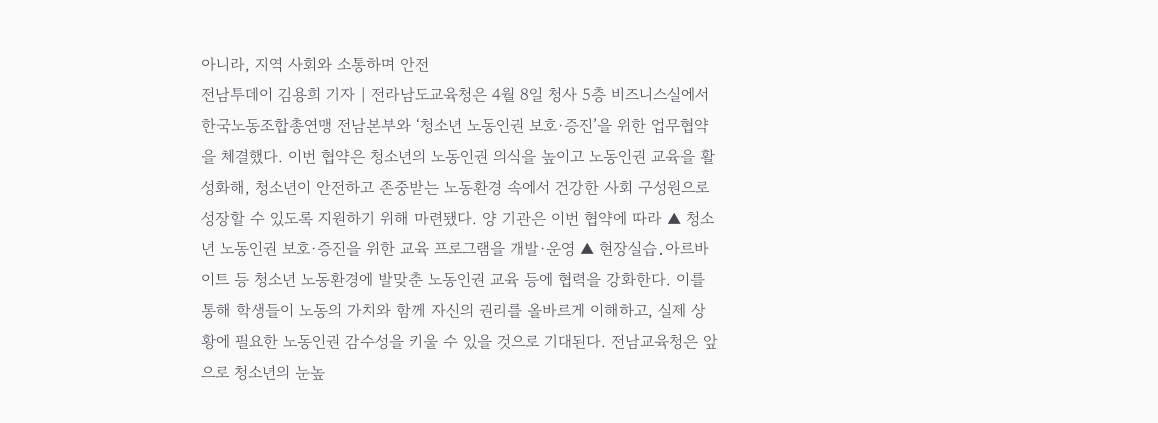아니라, 지역 사회와 소통하며 안전
전남투데이 김용희 기자 | 전라남도교육청은 4월 8일 청사 5층 비즈니스실에서 한국노동조합총연맹 전남본부와 ‘청소년 노동인권 보호·증진’을 위한 업무협약을 체결했다. 이번 협약은 청소년의 노동인권 의식을 높이고 노동인권 교육을 활성화해, 청소년이 안전하고 존중받는 노동환경 속에서 건강한 사회 구성원으로 성장할 수 있도록 지원하기 위해 마련됐다. 양 기관은 이번 협약에 따라 ▲ 청소년 노동인권 보호·증진을 위한 교육 프로그램을 개발·운영 ▲ 현장실습․아르바이트 등 청소년 노동환경에 발맞춘 노동인권 교육 등에 협력을 강화한다. 이를 통해 학생들이 노동의 가치와 함께 자신의 권리를 올바르게 이해하고, 실제 상황에 필요한 노동인권 감수성을 키울 수 있을 것으로 기대된다. 전남교육청은 앞으로 청소년의 눈높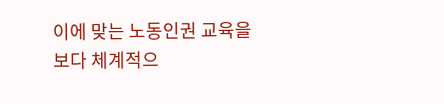이에 맞는 노동인권 교육을 보다 체계적으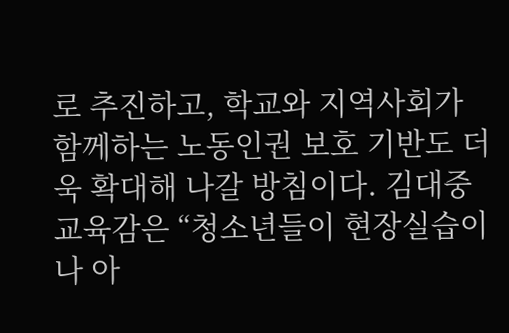로 추진하고, 학교와 지역사회가 함께하는 노동인권 보호 기반도 더욱 확대해 나갈 방침이다. 김대중 교육감은 “청소년들이 현장실습이나 아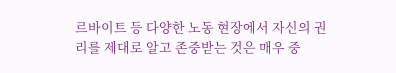르바이트 등 다양한 노동 현장에서 자신의 권리를 제대로 알고 존중받는 것은 매우 중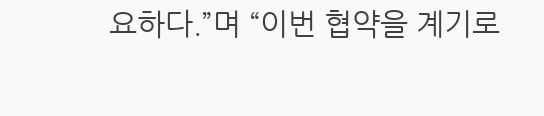요하다.”며 “이번 협약을 계기로